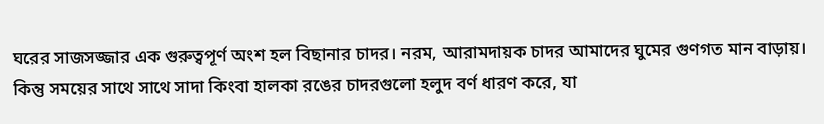ঘরের সাজসজ্জার এক গুরুত্বপূর্ণ অংশ হল বিছানার চাদর। নরম, আরামদায়ক চাদর আমাদের ঘুমের গুণগত মান বাড়ায়। কিন্তু সময়ের সাথে সাথে সাদা কিংবা হালকা রঙের চাদরগুলো হলুদ বর্ণ ধারণ করে, যা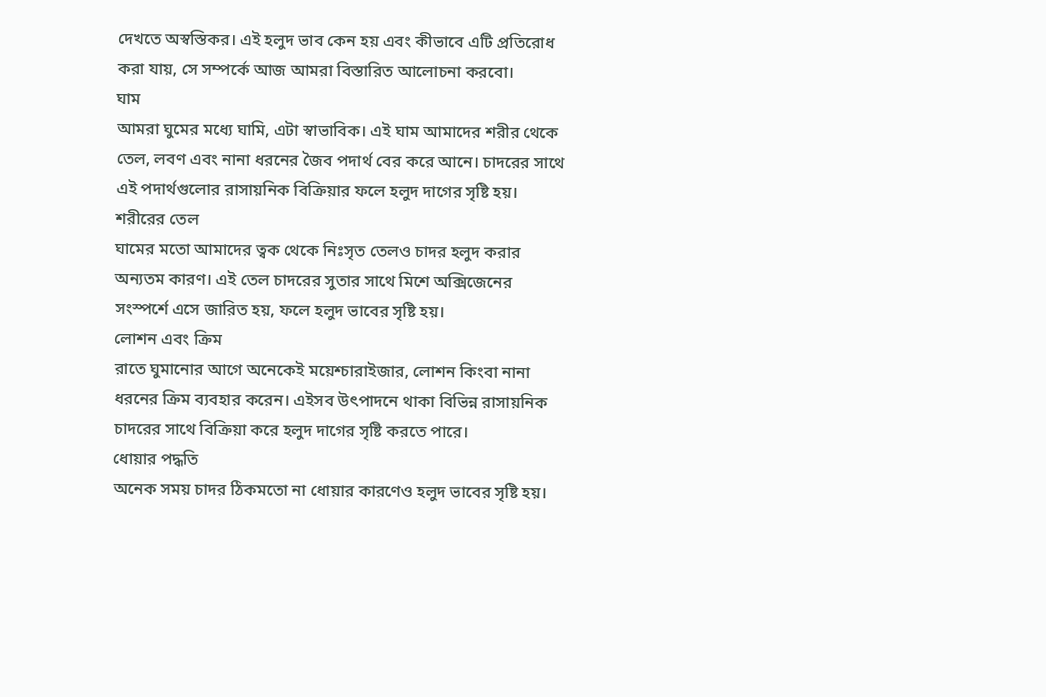দেখতে অস্বস্তিকর। এই হলুদ ভাব কেন হয় এবং কীভাবে এটি প্রতিরোধ করা যায়, সে সম্পর্কে আজ আমরা বিস্তারিত আলোচনা করবো।
ঘাম
আমরা ঘুমের মধ্যে ঘামি, এটা স্বাভাবিক। এই ঘাম আমাদের শরীর থেকে তেল, লবণ এবং নানা ধরনের জৈব পদার্থ বের করে আনে। চাদরের সাথে এই পদার্থগুলোর রাসায়নিক বিক্রিয়ার ফলে হলুদ দাগের সৃষ্টি হয়।
শরীরের তেল
ঘামের মতো আমাদের ত্বক থেকে নিঃসৃত তেলও চাদর হলুদ করার অন্যতম কারণ। এই তেল চাদরের সুতার সাথে মিশে অক্সিজেনের সংস্পর্শে এসে জারিত হয়, ফলে হলুদ ভাবের সৃষ্টি হয়।
লোশন এবং ক্রিম
রাতে ঘুমানোর আগে অনেকেই ময়েশ্চারাইজার, লোশন কিংবা নানা ধরনের ক্রিম ব্যবহার করেন। এইসব উৎপাদনে থাকা বিভিন্ন রাসায়নিক চাদরের সাথে বিক্রিয়া করে হলুদ দাগের সৃষ্টি করতে পারে।
ধোয়ার পদ্ধতি
অনেক সময় চাদর ঠিকমতো না ধোয়ার কারণেও হলুদ ভাবের সৃষ্টি হয়।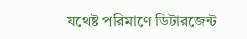যথেষ্ট পরিমাণে ডিটারজেন্ট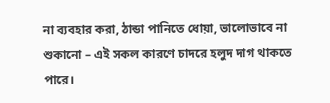না ব্যবহার করা, ঠান্ডা পানিতে ধোয়া, ভালোভাবে না শুকানো – এই সকল কারণে চাদরে হলুদ দাগ থাকতে পারে।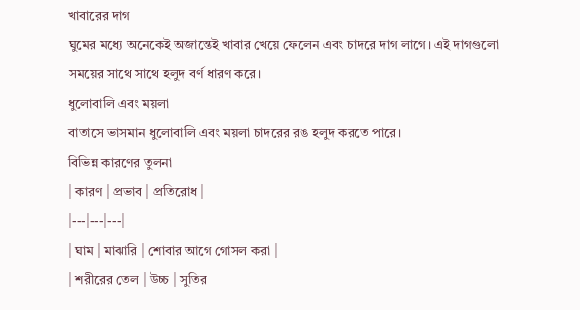খাবারের দাগ
ঘুমের মধ্যে অনেকেই অজান্তেই খাবার খেয়ে ফেলেন এবং চাদরে দাগ লাগে। এই দাগগুলো সময়ের সাথে সাথে হলুদ বর্ণ ধারণ করে।
ধুলোবালি এবং ময়লা
বাতাসে ভাসমান ধুলোবালি এবং ময়লা চাদরের রঙ হলুদ করতে পারে।
বিভিন্ন কারণের তুলনা
| কারণ | প্রভাব | প্রতিরোধ |
|---|---|---|
| ঘাম | মাঝারি | শোবার আগে গোসল করা |
| শরীরের তেল | উচ্চ | সুতির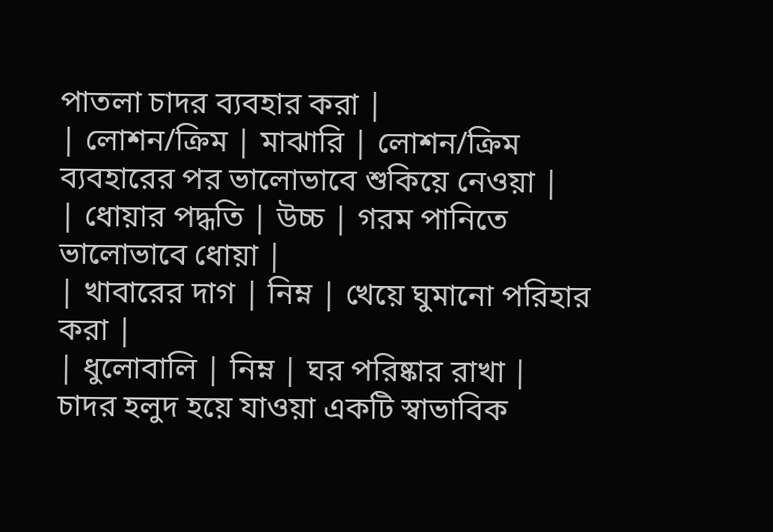পাতলা চাদর ব্যবহার করা |
| লোশন/ক্রিম | মাঝারি | লোশন/ক্রিম ব্যবহারের পর ভালোভাবে শুকিয়ে নেওয়া |
| ধোয়ার পদ্ধতি | উচ্চ | গরম পানিতে ভালোভাবে ধোয়া |
| খাবারের দাগ | নিম্ন | খেয়ে ঘুমানো পরিহার করা |
| ধুলোবালি | নিম্ন | ঘর পরিষ্কার রাখা |
চাদর হলুদ হয়ে যাওয়া একটি স্বাভাবিক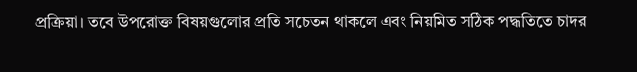প্রক্রিয়া। তবে উপরোক্ত বিষয়গুলোর প্রতি সচেতন থাকলে এবং নিয়মিত সঠিক পদ্ধতিতে চাদর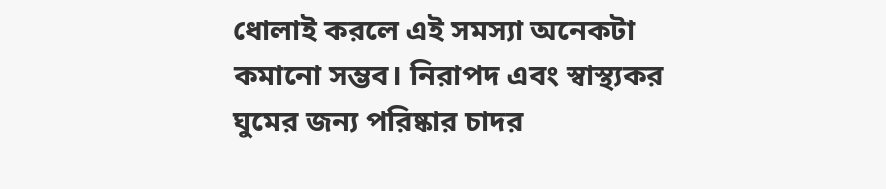ধোলাই করলে এই সমস্যা অনেকটা কমানো সম্ভব। নিরাপদ এবং স্বাস্থ্যকর ঘুমের জন্য পরিষ্কার চাদর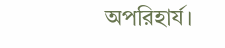অপরিহার্য।